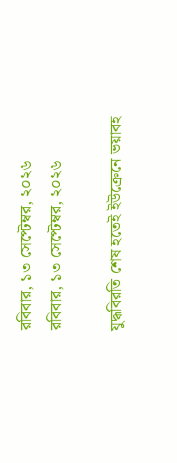রবিবার, ১৩ সেপ্টেম্বর, ২০২৬
রবিবার, ১৩ সেপ্টেম্বর, ২০২৬

যুদ্ধবিরতি শেষ হতেই ইউক্রেনে ভয়াবহ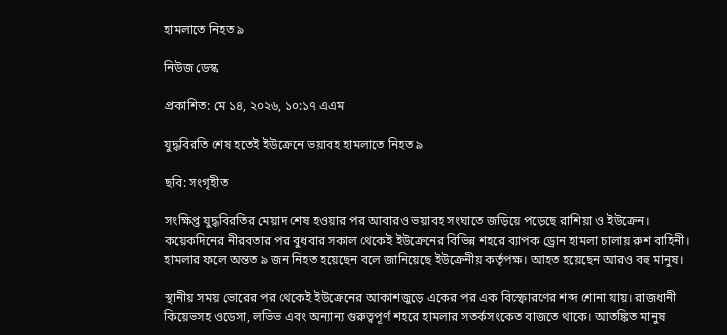হামলাতে নিহত ৯

নিউজ ডেস্ক

প্রকাশিত: মে ১৪, ২০২৬, ১০:১৭ এএম

যুদ্ধবিরতি শেষ হতেই ইউক্রেনে ভয়াবহ হামলাতে নিহত ৯

ছবি: সংগৃহীত

সংক্ষিপ্ত যুদ্ধবিরতির মেয়াদ শেষ হওয়ার পর আবারও ভয়াবহ সংঘাতে জড়িয়ে পড়েছে রাশিয়া ও ইউক্রেন। কয়েকদিনের নীরবতার পর বুধবার সকাল থেকেই ইউক্রেনের বিভিন্ন শহরে ব্যাপক ড্রোন হামলা চালায় রুশ বাহিনী। হামলার ফলে অন্তত ৯ জন নিহত হয়েছেন বলে জানিয়েছে ইউক্রেনীয় কর্তৃপক্ষ। আহত হয়েছেন আরও বহু মানুষ।

স্থানীয় সময় ভোরের পর থেকেই ইউক্রেনের আকাশজুড়ে একের পর এক বিস্ফোরণের শব্দ শোনা যায়। রাজধানী কিয়েভসহ ওডেসা, লভিভ এবং অন্যান্য গুরুত্বপূর্ণ শহরে হামলার সতর্কসংকেত বাজতে থাকে। আতঙ্কিত মানুষ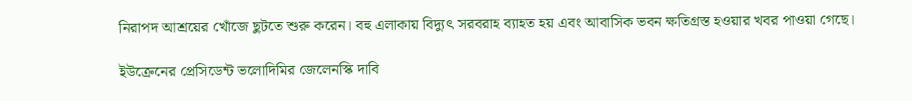নিরাপদ আশ্রয়ের খোঁজে ছুটতে শুরু করেন। বহু এলাকায় বিদ্যুৎ সরবরাহ ব্যাহত হয় এবং আবাসিক ভবন ক্ষতিগ্রস্ত হওয়ার খবর পাওয়া গেছে।

ইউক্রেনের প্রেসিডেন্ট ভলোদিমির জেলেনস্কি দাবি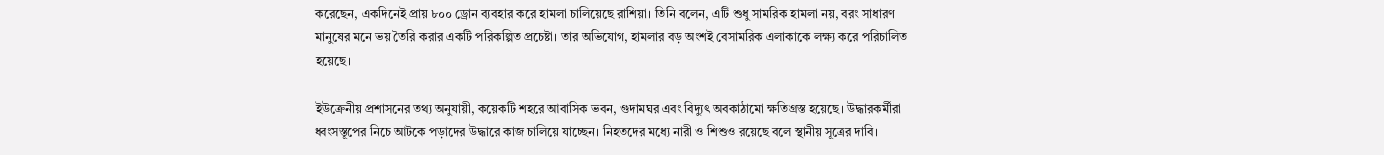করেছেন, একদিনেই প্রায় ৮০০ ড্রোন ব্যবহার করে হামলা চালিয়েছে রাশিয়া। তিনি বলেন, এটি শুধু সামরিক হামলা নয়, বরং সাধারণ মানুষের মনে ভয় তৈরি করার একটি পরিকল্পিত প্রচেষ্টা। তার অভিযোগ, হামলার বড় অংশই বেসামরিক এলাকাকে লক্ষ্য করে পরিচালিত হয়েছে।

ইউক্রেনীয় প্রশাসনের তথ্য অনুযায়ী, কয়েকটি শহরে আবাসিক ভবন, গুদামঘর এবং বিদ্যুৎ অবকাঠামো ক্ষতিগ্রস্ত হয়েছে। উদ্ধারকর্মীরা ধ্বংসস্তূপের নিচে আটকে পড়াদের উদ্ধারে কাজ চালিয়ে যাচ্ছেন। নিহতদের মধ্যে নারী ও শিশুও রয়েছে বলে স্থানীয় সূত্রের দাবি।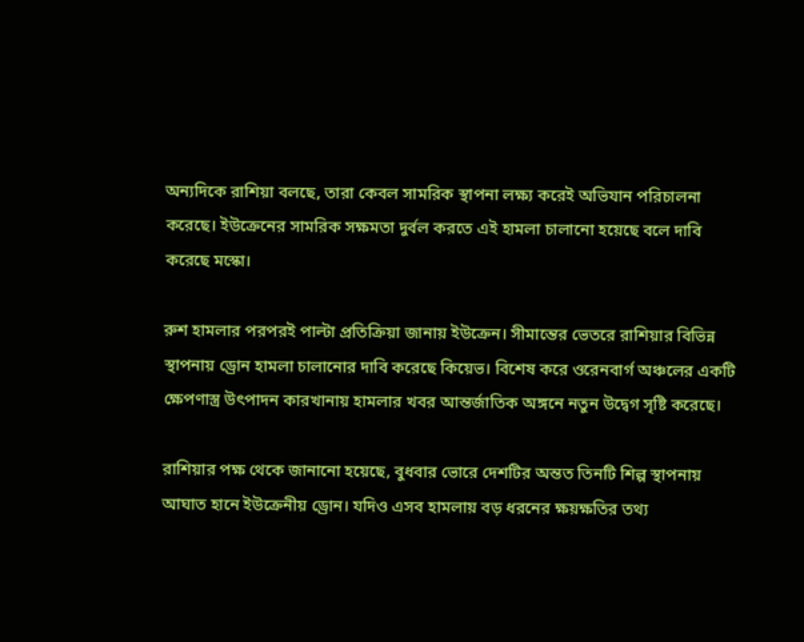অন্যদিকে রাশিয়া বলছে, তারা কেবল সামরিক স্থাপনা লক্ষ্য করেই অভিযান পরিচালনা করেছে। ইউক্রেনের সামরিক সক্ষমতা দুর্বল করতে এই হামলা চালানো হয়েছে বলে দাবি করেছে মস্কো।

রুশ হামলার পরপরই পাল্টা প্রতিক্রিয়া জানায় ইউক্রেন। সীমান্তের ভেতরে রাশিয়ার বিভিন্ন স্থাপনায় ড্রোন হামলা চালানোর দাবি করেছে কিয়েভ। বিশেষ করে ওরেনবার্গ অঞ্চলের একটি ক্ষেপণাস্ত্র উৎপাদন কারখানায় হামলার খবর আন্তর্জাতিক অঙ্গনে নতুন উদ্বেগ সৃষ্টি করেছে।

রাশিয়ার পক্ষ থেকে জানানো হয়েছে, বুধবার ভোরে দেশটির অন্তত তিনটি শিল্প স্থাপনায় আঘাত হানে ইউক্রেনীয় ড্রোন। যদিও এসব হামলায় বড় ধরনের ক্ষয়ক্ষতির তথ্য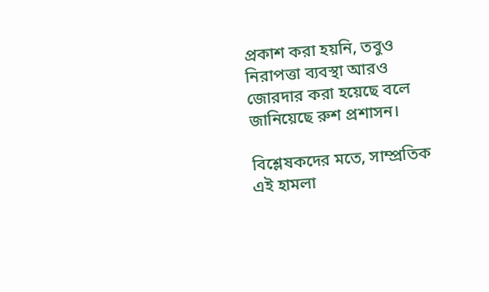প্রকাশ করা হয়নি, তবুও নিরাপত্তা ব্যবস্থা আরও জোরদার করা হয়েছে বলে জানিয়েছে রুশ প্রশাসন।

বিশ্লেষকদের মতে, সাম্প্রতিক এই হামলা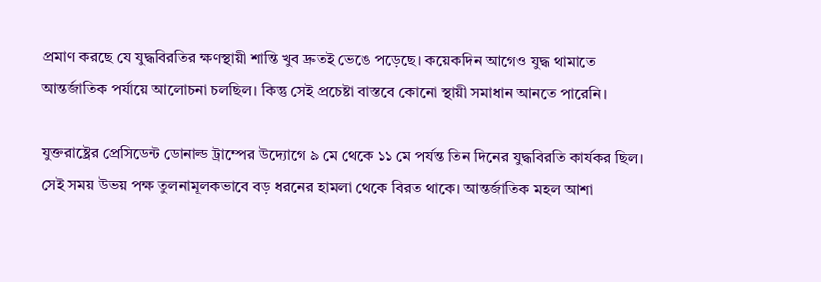প্রমাণ করছে যে যুদ্ধবিরতির ক্ষণস্থায়ী শান্তি খুব দ্রুতই ভেঙে পড়েছে। কয়েকদিন আগেও যুদ্ধ থামাতে আন্তর্জাতিক পর্যায়ে আলোচনা চলছিল। কিন্তু সেই প্রচেষ্টা বাস্তবে কোনো স্থায়ী সমাধান আনতে পারেনি।

যুক্তরাষ্ট্রের প্রেসিডেন্ট ডোনাল্ড ট্রাম্পের উদ্যোগে ৯ মে থেকে ১১ মে পর্যন্ত তিন দিনের যুদ্ধবিরতি কার্যকর ছিল। সেই সময় উভয় পক্ষ তুলনামূলকভাবে বড় ধরনের হামলা থেকে বিরত থাকে। আন্তর্জাতিক মহল আশা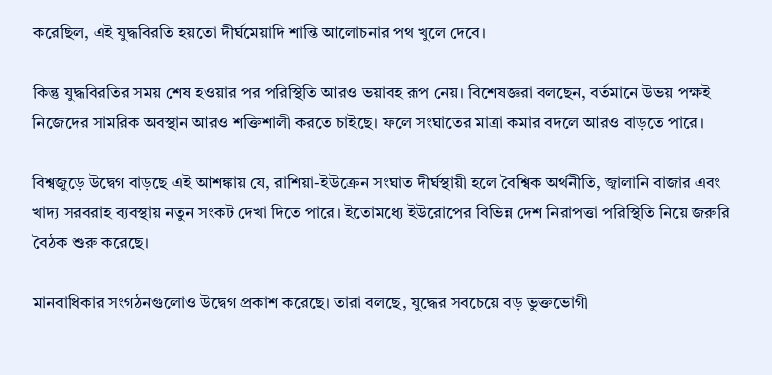করেছিল, এই যুদ্ধবিরতি হয়তো দীর্ঘমেয়াদি শান্তি আলোচনার পথ খুলে দেবে।

কিন্তু যুদ্ধবিরতির সময় শেষ হওয়ার পর পরিস্থিতি আরও ভয়াবহ রূপ নেয়। বিশেষজ্ঞরা বলছেন, বর্তমানে উভয় পক্ষই নিজেদের সামরিক অবস্থান আরও শক্তিশালী করতে চাইছে। ফলে সংঘাতের মাত্রা কমার বদলে আরও বাড়তে পারে।

বিশ্বজুড়ে উদ্বেগ বাড়ছে এই আশঙ্কায় যে, রাশিয়া-ইউক্রেন সংঘাত দীর্ঘস্থায়ী হলে বৈশ্বিক অর্থনীতি, জ্বালানি বাজার এবং খাদ্য সরবরাহ ব্যবস্থায় নতুন সংকট দেখা দিতে পারে। ইতোমধ্যে ইউরোপের বিভিন্ন দেশ নিরাপত্তা পরিস্থিতি নিয়ে জরুরি বৈঠক শুরু করেছে।

মানবাধিকার সংগঠনগুলোও উদ্বেগ প্রকাশ করেছে। তারা বলছে, যুদ্ধের সবচেয়ে বড় ভুক্তভোগী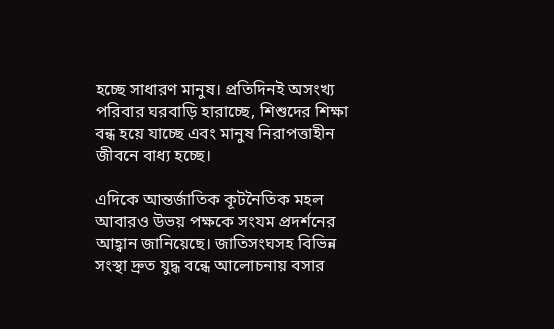হচ্ছে সাধারণ মানুষ। প্রতিদিনই অসংখ্য পরিবার ঘরবাড়ি হারাচ্ছে, শিশুদের শিক্ষা বন্ধ হয়ে যাচ্ছে এবং মানুষ নিরাপত্তাহীন জীবনে বাধ্য হচ্ছে।

এদিকে আন্তর্জাতিক কূটনৈতিক মহল আবারও উভয় পক্ষকে সংযম প্রদর্শনের আহ্বান জানিয়েছে। জাতিসংঘসহ বিভিন্ন সংস্থা দ্রুত যুদ্ধ বন্ধে আলোচনায় বসার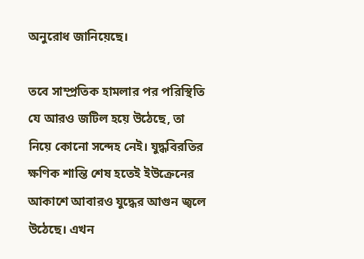অনুরোধ জানিয়েছে।

তবে সাম্প্রতিক হামলার পর পরিস্থিতি যে আরও জটিল হয়ে উঠেছে, তা নিয়ে কোনো সন্দেহ নেই। যুদ্ধবিরতির ক্ষণিক শান্তি শেষ হতেই ইউক্রেনের আকাশে আবারও যুদ্ধের আগুন জ্বলে উঠেছে। এখন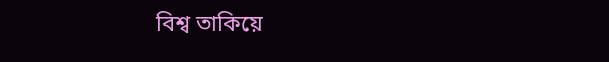বিশ্ব তাকিয়ে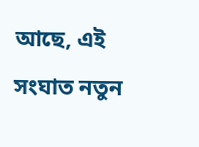আছে, এই সংঘাত নতুন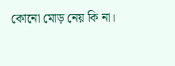কোনো মোড় নেয় কি না।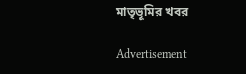মাতৃভূমির খবর

Advertisement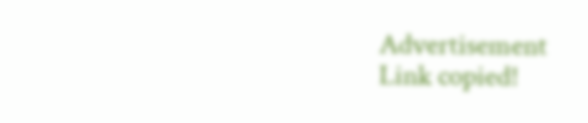Advertisement
Link copied!